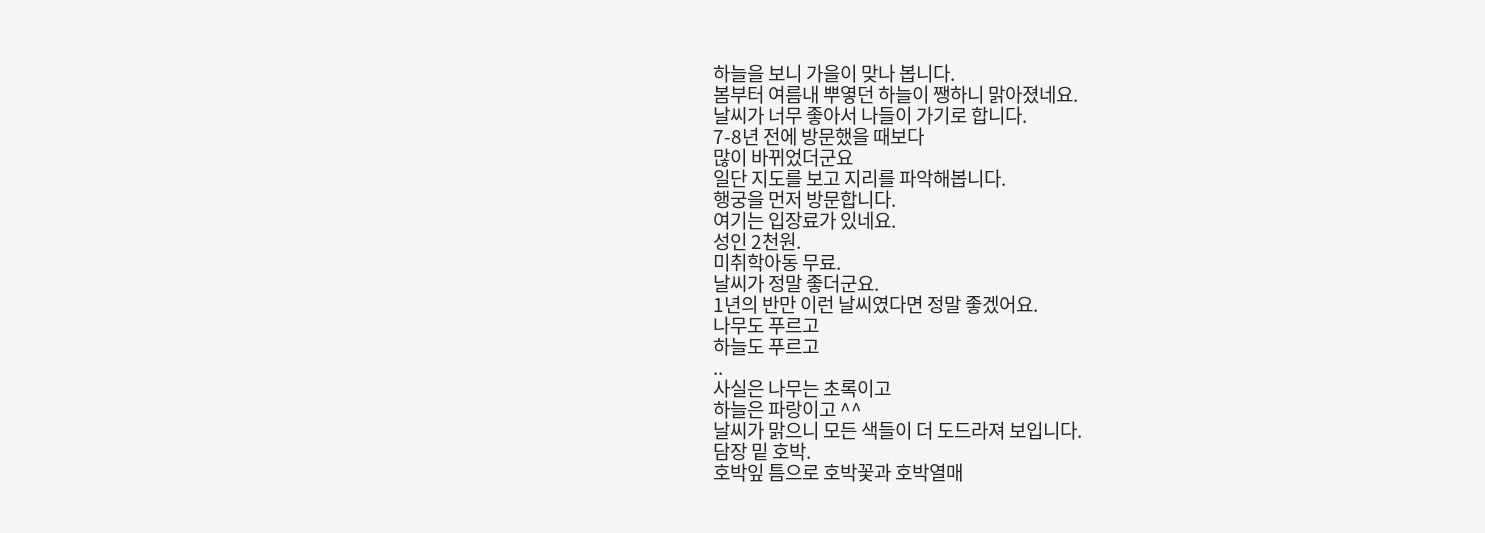하늘을 보니 가을이 맞나 봅니다.
봄부터 여름내 뿌옇던 하늘이 쨍하니 맑아졌네요.
날씨가 너무 좋아서 나들이 가기로 합니다.
7-8년 전에 방문했을 때보다
많이 바뀌었더군요
일단 지도를 보고 지리를 파악해봅니다.
행궁을 먼저 방문합니다.
여기는 입장료가 있네요.
성인 2천원.
미취학아동 무료.
날씨가 정말 좋더군요.
1년의 반만 이런 날씨였다면 정말 좋겠어요.
나무도 푸르고
하늘도 푸르고
..
사실은 나무는 초록이고
하늘은 파랑이고 ^^
날씨가 맑으니 모든 색들이 더 도드라져 보입니다.
담장 밑 호박.
호박잎 틈으로 호박꽃과 호박열매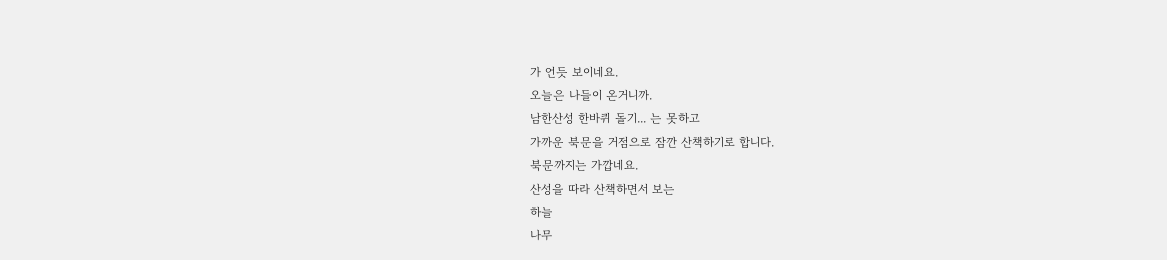가 언듯 보이네요.
오늘은 나들이 온거니까.
남한산성 한바퀴 돌기... 는 못하고
가까운 북문을 거점으로 잠깐 산책하기로 합니다.
북문까지는 가깝네요.
산성을 따라 산책하면서 보는
하늘
나무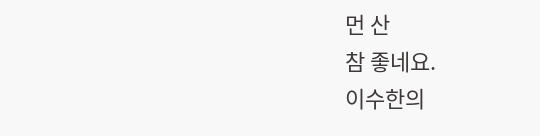먼 산
참 좋네요.
이수한의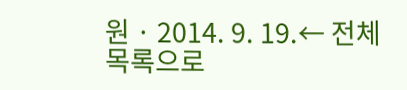원 · 2014. 9. 19.← 전체 목록으로